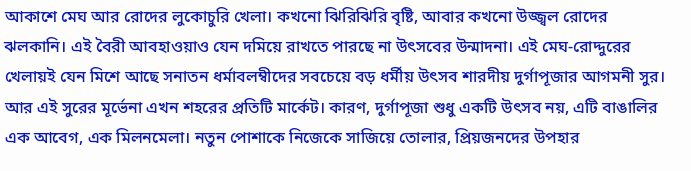আকাশে মেঘ আর রোদের লুকোচুরি খেলা। কখনো ঝিরিঝিরি বৃষ্টি, আবার কখনো উজ্জ্বল রোদের ঝলকানি। এই বৈরী আবহাওয়াও যেন দমিয়ে রাখতে পারছে না উৎসবের উন্মাদনা। এই মেঘ-রোদ্দুরের খেলায়ই যেন মিশে আছে সনাতন ধর্মাবলম্বীদের সবচেয়ে বড় ধর্মীয় উৎসব শারদীয় দুর্গাপূজার আগমনী সুর। আর এই সুরের মূর্ভেনা এখন শহরের প্রতিটি মার্কেট। কারণ, দুর্গাপূজা শুধু একটি উৎসব নয়, এটি বাঙালির এক আবেগ, এক মিলনমেলা। নতুন পোশাকে নিজেকে সাজিয়ে তোলার, প্রিয়জনদের উপহার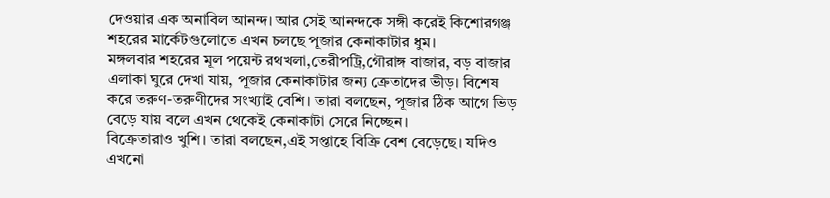দেওয়ার এক অনাবিল আনন্দ। আর সেই আনন্দকে সঙ্গী করেই কিশোরগঞ্জ শহরের মার্কেটগুলোতে এখন চলছে পূজার কেনাকাটার ধুম।
মঙ্গলবার শহরের মূল পয়েন্ট রথখলা,তেরীপট্রি,গৌরাঙ্গ বাজার, বড় বাজার এলাকা ঘুরে দেখা যায়, পূজার কেনাকাটার জন্য ক্রেতাদের ভীড়। বিশেষ করে তরুণ-তরুণীদের সংখ্যাই বেশি। তারা বলছেন, পূজার ঠিক আগে ভিড় বেড়ে যায় বলে এখন থেকেই কেনাকাটা সেরে নিচ্ছেন।
বিক্রেতারাও খুশি। তারা বলছেন,এই সপ্তাহে বিক্রি বেশ বেড়েছে। যদিও এখনো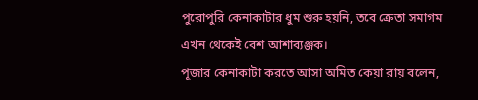পুরোপুরি কেনাকাটার ধুম শুরু হয়নি, তবে ক্রেতা সমাগম এখন থেকেই বেশ আশাব্যঞ্জক।
পূজার কেনাকাটা করতে আসা অমিত কেয়া রায় বলেন,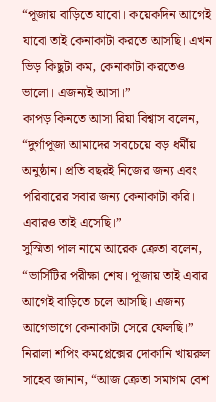“পূজায় বাড়িতে যাবো। কয়েকদিন আগেই যাবো তাই কেনাকাটা করতে আসছি। এখন ভিড় কিছুটা কম, কেনাকাটা করতেও ভালো। এজন্যই আসা।”
কাপড় কিনতে আসা রিয়া বিশ্বাস বলেন, “দুর্গাপূজা আমাদের সবচেয়ে বড় ধর্মীয় অনুষ্ঠান। প্রতি বছরই নিজের জন্য এবং পরিবারের সবার জন্য কেনাকাটা করি। এবারও তাই এসেছি।”
সুস্মিতা পাল নামে আরেক ক্রেতা বলেন, “ভার্সিটির পরীক্ষা শেষ। পূজায় তাই এবার আগেই বাড়িতে চলে আসছি। এজন্য আগেভাগে কেনাকাটা সেরে ফেলছি।”
নিরালা শপিং কমপ্লেক্সের দোকানি খায়রুল সাহেব জানান, “আজ ক্রেতা সমাগম বেশ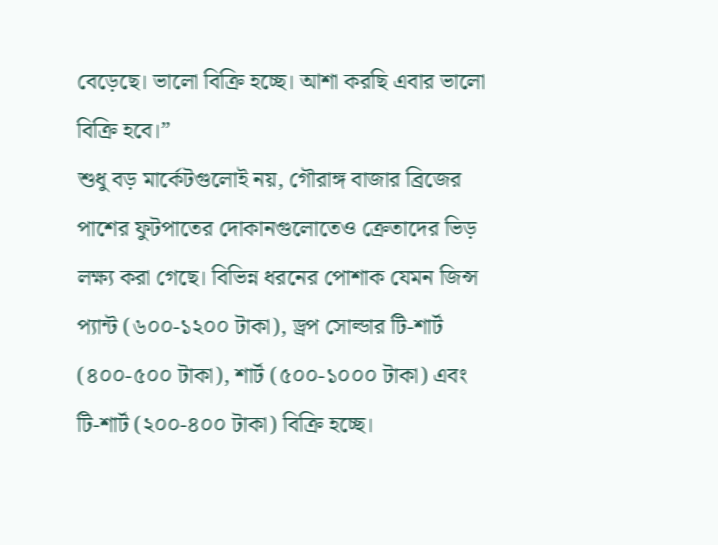বেড়েছে। ভালো বিক্রি হচ্ছে। আশা করছি এবার ভালো বিক্রি হবে।”
শুধু বড় মার্কেটগুলোই নয়, গৌরাঙ্গ বাজার ব্রিজের পাশের ফুটপাতের দোকানগুলোতেও ক্রেতাদের ভিড় লক্ষ্য করা গেছে। বিভিন্ন ধরনের পোশাক যেমন জিন্স প্যান্ট (৬০০-১২০০ টাকা), ড্রপ সোল্ডার টি-শার্ট (৪০০-৫০০ টাকা), শার্ট (৫০০-১০০০ টাকা) এবং টি-শার্ট (২০০-৪০০ টাকা) বিক্রি হচ্ছে।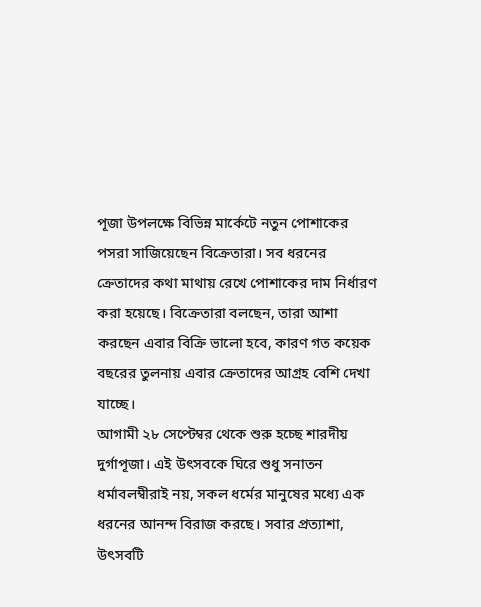পূজা উপলক্ষে বিভিন্ন মার্কেটে নতুন পোশাকের পসরা সাজিয়েছেন বিক্রেতারা। সব ধরনের ক্রেতাদের কথা মাথায় রেখে পোশাকের দাম নির্ধারণ করা হয়েছে। বিক্রেতারা বলছেন, তারা আশা করছেন এবার বিক্রি ভালো হবে, কারণ গত কয়েক বছরের তুলনায় এবার ক্রেতাদের আগ্রহ বেশি দেখা যাচ্ছে।
আগামী ২৮ সেপ্টেম্বর থেকে শুরু হচ্ছে শারদীয় দুর্গাপূজা। এই উৎসবকে ঘিরে শুধু সনাতন ধর্মাবলম্বীরাই নয়, সকল ধর্মের মানুষের মধ্যে এক ধরনের আনন্দ বিরাজ করছে। সবার প্রত্যাশা, উৎসবটি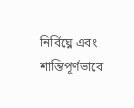নির্বিঘ্নে এবং শান্তিপূর্ণভাবে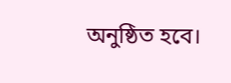অনুষ্ঠিত হবে।